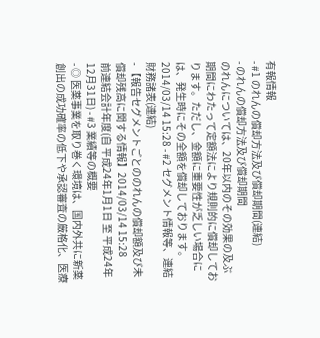有報情報
- #1 のれんの償却方法及び償却期間(連結)
- のれんの償却方法及び償却期間
のれんについては、20年以内のその効果の及ぶ期間にわたって定額法により規則的に償却しております。ただし、金額に重要性が乏しい場合には、発生時にその全額を償却しております。2014/03/14 15:28 - #2 セグメント情報等、連結財務諸表(連結)
- 【報告セグメントごとののれんの償却額及び未償却残高に関する情報】2014/03/14 15:28
前連結会計年度(自 平成24年1月1日 至 平成24年12月31日) - #3 業績等の概要
- ◎ 医薬事業を取り巻く環境は、国内外共に新薬創出の成功確率の低下や承認審査の厳格化、医療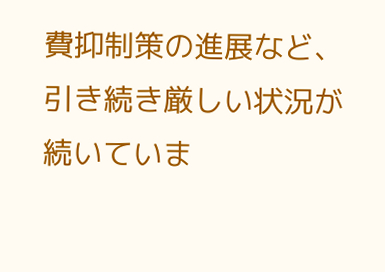費抑制策の進展など、引き続き厳しい状況が続いていま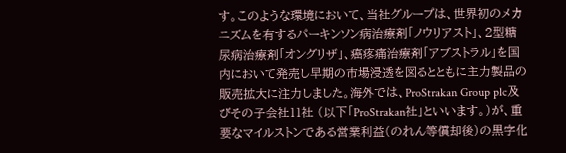す。このような環境において、当社グループは、世界初のメカニズムを有するパーキンソン病治療剤「ノウリアスト」、2型糖尿病治療剤「オングリザ」、癌疼痛治療剤「アブストラル」を国内において発売し早期の市場浸透を図るとともに主力製品の販売拡大に注力しました。海外では、ProStrakan Group plc及びその子会社11社 (以下「ProStrakan社」といいます。)が、重要なマイルストンである営業利益(のれん等償却後)の黒字化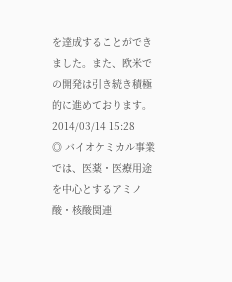を達成することができました。また、欧米での開発は引き続き積極的に進めております。2014/03/14 15:28
◎ バイオケミカル事業では、医薬・医療用途を中心とするアミノ酸・核酸関連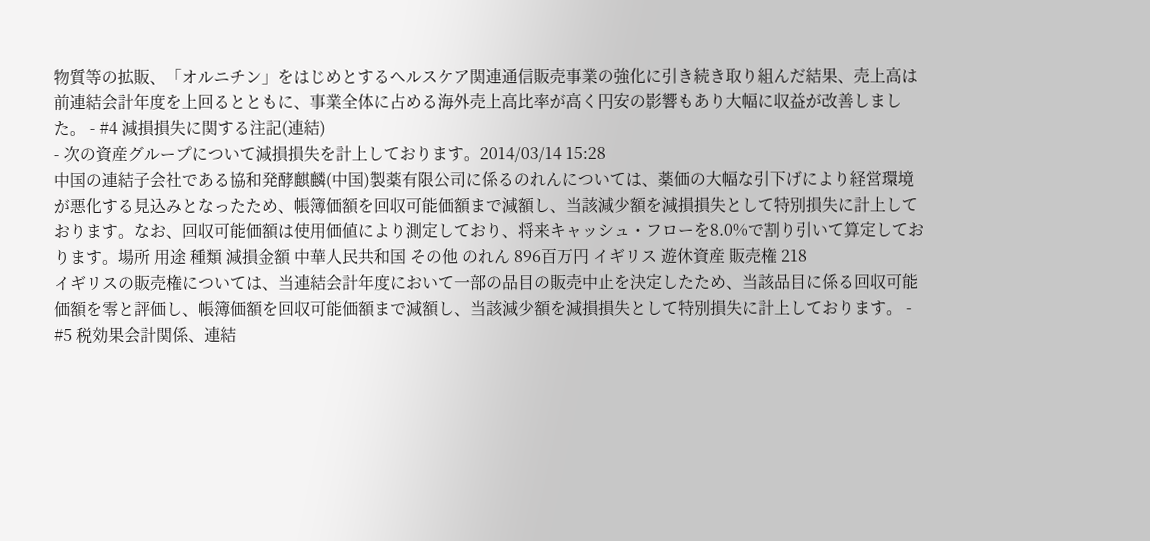物質等の拡販、「オルニチン」をはじめとするヘルスケア関連通信販売事業の強化に引き続き取り組んだ結果、売上高は前連結会計年度を上回るとともに、事業全体に占める海外売上高比率が高く円安の影響もあり大幅に収益が改善しました。 - #4 減損損失に関する注記(連結)
- 次の資産グループについて減損損失を計上しております。2014/03/14 15:28
中国の連結子会社である協和発酵麒麟(中国)製薬有限公司に係るのれんについては、薬価の大幅な引下げにより経営環境が悪化する見込みとなったため、帳簿価額を回収可能価額まで減額し、当該減少額を減損損失として特別損失に計上しております。なお、回収可能価額は使用価値により測定しており、将来キャッシュ・フローを8.0%で割り引いて算定しております。場所 用途 種類 減損金額 中華人民共和国 その他 のれん 896百万円 イギリス 遊休資産 販売権 218
イギリスの販売権については、当連結会計年度において一部の品目の販売中止を決定したため、当該品目に係る回収可能価額を零と評価し、帳簿価額を回収可能価額まで減額し、当該減少額を減損損失として特別損失に計上しております。 - #5 税効果会計関係、連結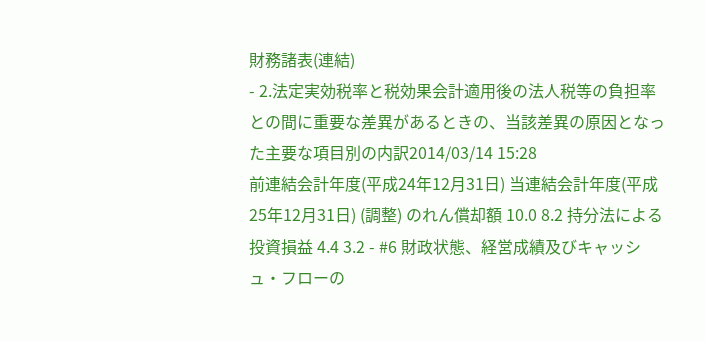財務諸表(連結)
- 2.法定実効税率と税効果会計適用後の法人税等の負担率との間に重要な差異があるときの、当該差異の原因となった主要な項目別の内訳2014/03/14 15:28
前連結会計年度(平成24年12月31日) 当連結会計年度(平成25年12月31日) (調整) のれん償却額 10.0 8.2 持分法による投資損益 4.4 3.2 - #6 財政状態、経営成績及びキャッシュ・フローの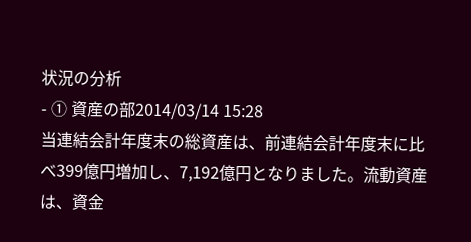状況の分析
- ① 資産の部2014/03/14 15:28
当連結会計年度末の総資産は、前連結会計年度末に比べ399億円増加し、7,192億円となりました。流動資産は、資金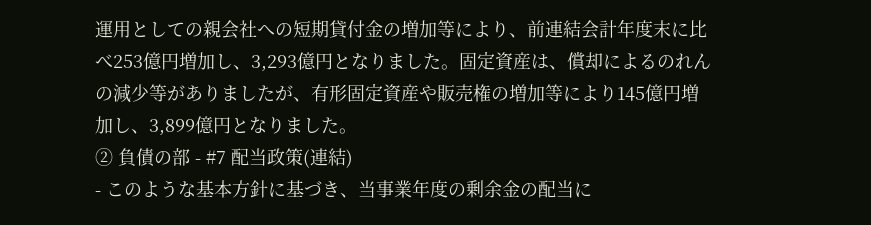運用としての親会社への短期貸付金の増加等により、前連結会計年度末に比べ253億円増加し、3,293億円となりました。固定資産は、償却によるのれんの減少等がありましたが、有形固定資産や販売権の増加等により145億円増加し、3,899億円となりました。
② 負債の部 - #7 配当政策(連結)
- このような基本方針に基づき、当事業年度の剰余金の配当に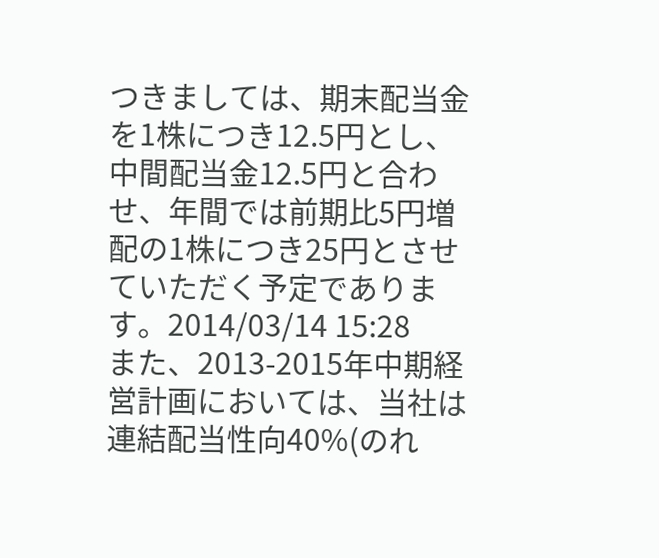つきましては、期末配当金を1株につき12.5円とし、中間配当金12.5円と合わせ、年間では前期比5円増配の1株につき25円とさせていただく予定であります。2014/03/14 15:28
また、2013-2015年中期経営計画においては、当社は連結配当性向40%(のれ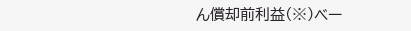ん償却前利益(※)ベー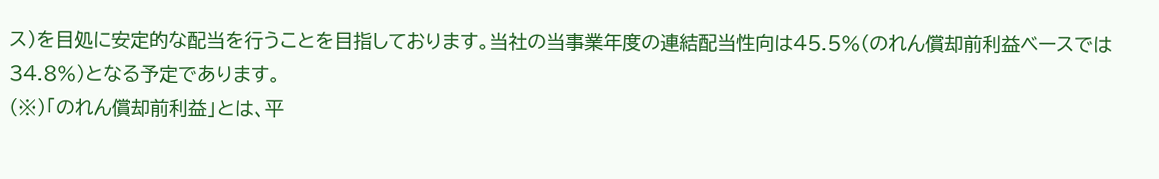ス)を目処に安定的な配当を行うことを目指しております。当社の当事業年度の連結配当性向は45.5%(のれん償却前利益ベースでは34.8%)となる予定であります。
(※)「のれん償却前利益」とは、平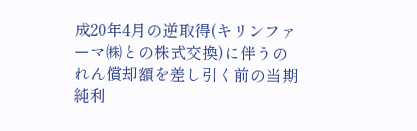成20年4月の逆取得(キリンファーマ㈱との株式交換)に伴うのれん償却額を差し引く前の当期純利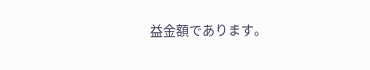益金額であります。